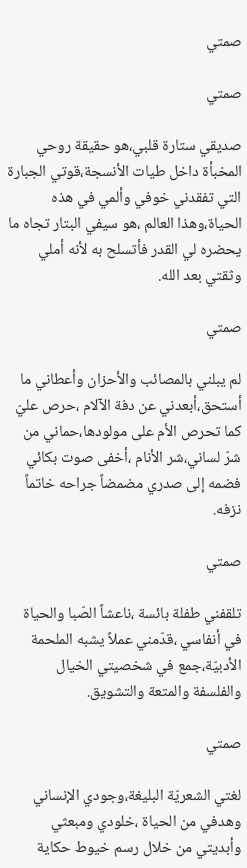صمتي

صمتي

صديقي ستارة قلبي،هو حقيقة روحي المخبأة داخل طيات الأنسجة،قوتي الجبارة التي تفقدني خوفي وألمي في هذه الحياة،وهذا العالم ،هو سيفي البتار تجاه ما يحضره لي القدر فأتسلح به لأنه أملي وثقتي بعد الله.

صمتي

لم يبلني بالمصائب والأحزان وأعطاني ما أستحق،أبعدني عن دفة الآلام ،حرص عليّ كما تحرص الأم على مولودها،حماني من شرّ لساني،شر الأنام ،أخفى صوت بكائي فضمه إلى صدري مضمضاً جراحه خاتماً نزفه.

صمتي

تلقفني طفلة بائسة ،ناعشاً الصّبا والحياة في أنفاسي ،قدّمني عملاً يشبه الملحمة الأدبيّة،جمع في شخصيتي الخيال والفلسفة والمتعة والتشويق.

صمتي

لغتي الشعريّة البليغة،وجودي الإنساني وهدفي من الحياة ،خلودي ومبعثي وأبديتي من خلال رسم خيوط حكاية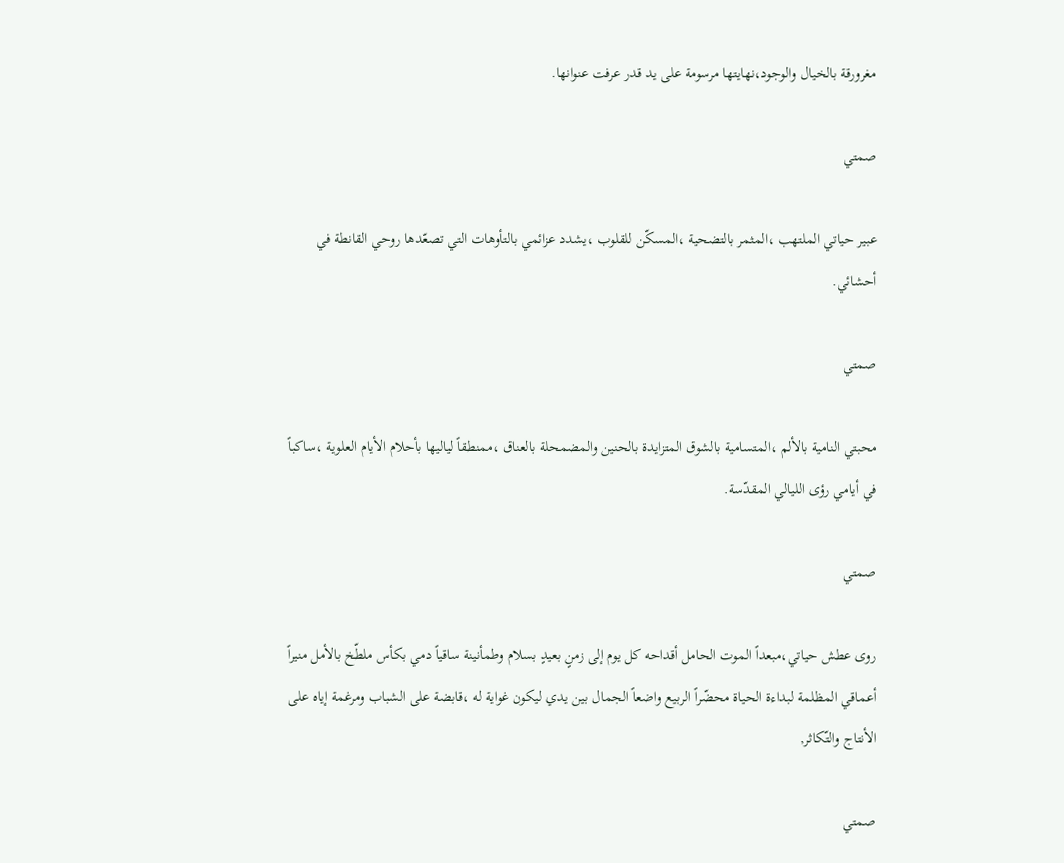مغرورقة بالخيال والوجود،نهايتها مرسومة على يد قدر عرفت عنوانها.

صمتي

عبير حياتي الملتهب ،المثمر بالتضحية ،المسكّن للقلوب ،يشدد عزائمي بالتأوهات التي تصعّدها روحي القانطة في أحشائي.

صمتي

محبتي النامية بالألم ،المتسامية بالشوق المتزايدة بالحنين والمضمحلة بالعناق ،ممنطقاً لياليها بأحلام الأيام العلوية ،ساكباً في أيامي رؤى الليالي المقدّسة.

صمتي

روى عطش حياتي،مبعداً الموت الحامل أقداحه كل يوم إلى زمنٍ بعيدٍ بسلام وطمأنينة ساقياً دمي بكأس ملطّخ بالأمل منيراً أعماقي المظلمة لبداءة الحياة محضّراً الربيع واضعاً الجمال بين يدي ليكون غواية له ،قابضة على الشباب ومرغمة إياه على الأنتاج والتّكاثر,

صمتي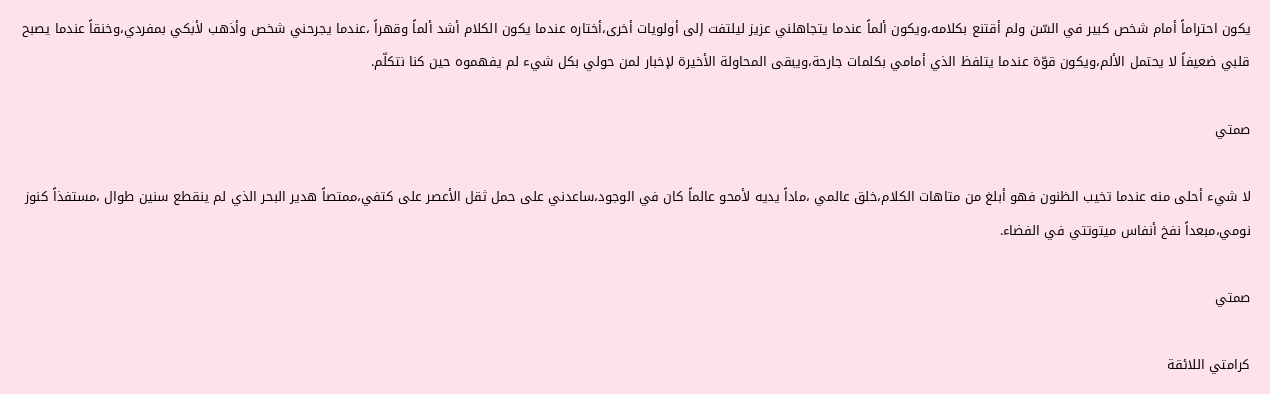يكون احتراماً أمام شخص كبير في السّن ولم أقتنع بكلامه،ويكون ألماً عندما يتجاهلني عزيز ليلتفت إلى أولويات أخرى،أختاره عندما يكون الكلام أشد ألماً وقهراً ،عندما يجرحني شخص وأذهب لأبكي بمفردي،وخنقاً عندما يصبح قلبي ضعيفاً لا يحتمل الألم،ويكون قوّة عندما يتلفظ الذي أمامي بكلمات جارحة،ويبقى المحاولة الأخيرة لإخبار لمن حولي بكل شيء لم يفهموه حين كنا نتكلّم.

صمتي

لا شيء أحلى منه عندما تخيب الظنون فهو أبلغ من متاهات الكلام،خلق عالمي ،ماداً يديه لأمحو عالماً كان في الوجود،ساعدني على حمل ثقل الأعصر على كتفي،ممتصاً هدير البحر الذي لم ينقطع سنين طوال ،مستفذاً كنوز نومي،مبعداً نفخ أنفاس ميتوتتي في الفضاء.

صمتي

كرامتي اللائقة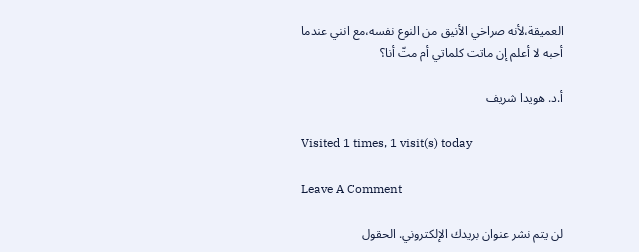العميقة،لأنه صراخي الأنيق من النوع نفسه،مع انني عندما أحبه لا أعلم إن ماتت كلماتي أم متّ أنا؟

أ.د. هويدا شريف

Visited 1 times, 1 visit(s) today

Leave A Comment

لن يتم نشر عنوان بريدك الإلكتروني. الحقول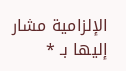الإلزامية مشار إليها بـ *